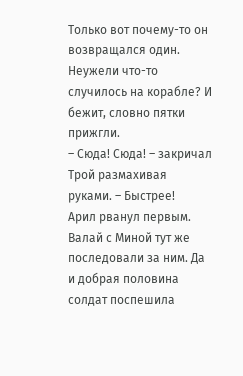Только вот почему-то он возвращался один. Неужели что-то случилось на корабле? И бежит, словно пятки прижгли.
– Сюда! Сюда! – закричал Трой размахивая руками. – Быстрее!
Арил рванул первым. Валай с Миной тут же последовали за ним. Да и добрая половина солдат поспешила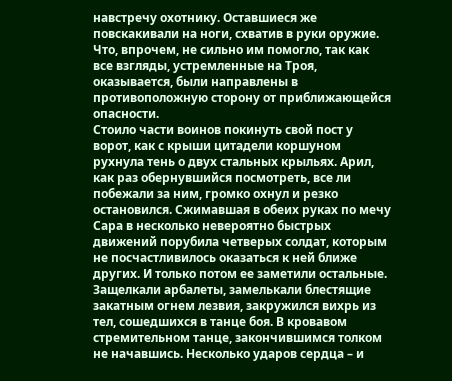навстречу охотнику. Оставшиеся же повскакивали на ноги, схватив в руки оружие. Что, впрочем, не сильно им помогло, так как все взгляды, устремленные на Троя, оказывается, были направлены в противоположную сторону от приближающейся опасности.
Стоило части воинов покинуть свой пост у ворот, как с крыши цитадели коршуном рухнула тень о двух стальных крыльях. Арил, как раз обернувшийся посмотреть, все ли побежали за ним, громко охнул и резко остановился. Сжимавшая в обеих руках по мечу Сара в несколько невероятно быстрых движений порубила четверых солдат, которым не посчастливилось оказаться к ней ближе других. И только потом ее заметили остальные.
Защелкали арбалеты, замелькали блестящие закатным огнем лезвия, закружился вихрь из тел, сошедшихся в танце боя. В кровавом стремительном танце, закончившимся толком не начавшись. Несколько ударов сердца – и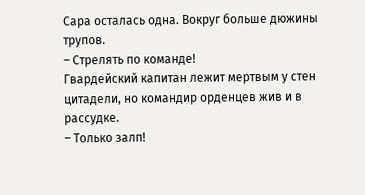Сара осталась одна. Вокруг больше дюжины трупов.
– Стрелять по команде!
Гвардейский капитан лежит мертвым у стен цитадели, но командир орденцев жив и в рассудке.
– Только залп!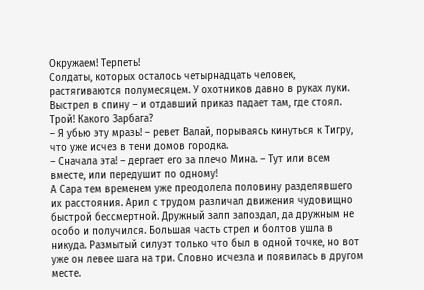Окружаем! Терпеть!
Солдаты, которых осталось четырнадцать человек, растягиваются полумесяцем. У охотников давно в руках луки.
Выстрел в спину – и отдавший приказ падает там, где стоял. Трой! Какого Зарбага?
– Я убью эту мразь! – ревет Валай, порываясь кинуться к Тигру, что уже исчез в тени домов городка.
– Сначала эта! – дергает его за плечо Мина. – Тут или всем вместе, или передушит по одному!
А Сара тем временем уже преодолела половину разделявшего их расстояния. Арил с трудом различал движения чудовищно быстрой бессмертной. Дружный залп запоздал, да дружным не особо и получился. Большая часть стрел и болтов ушла в никуда. Размытый силуэт только что был в одной точке, но вот уже он левее шага на три. Словно исчезла и появилась в другом месте.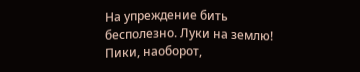На упреждение бить бесполезно. Луки на землю! Пики, наоборот,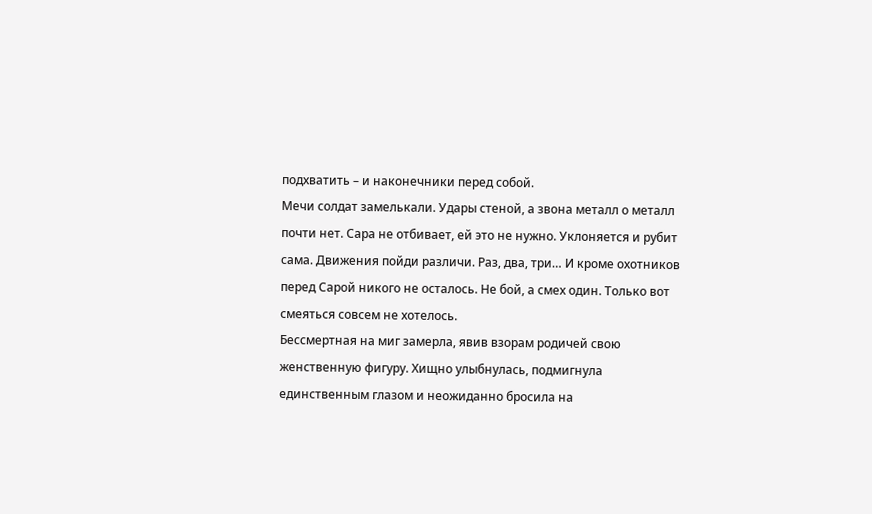подхватить – и наконечники перед собой.
Мечи солдат замелькали. Удары стеной, а звона металл о металл почти нет. Сара не отбивает, ей это не нужно. Уклоняется и рубит сама. Движения пойди различи. Раз, два, три… И кроме охотников перед Сарой никого не осталось. Не бой, а смех один. Только вот смеяться совсем не хотелось.
Бессмертная на миг замерла, явив взорам родичей свою женственную фигуру. Хищно улыбнулась, подмигнула единственным глазом и неожиданно бросила на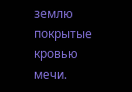землю покрытые кровью мечи.